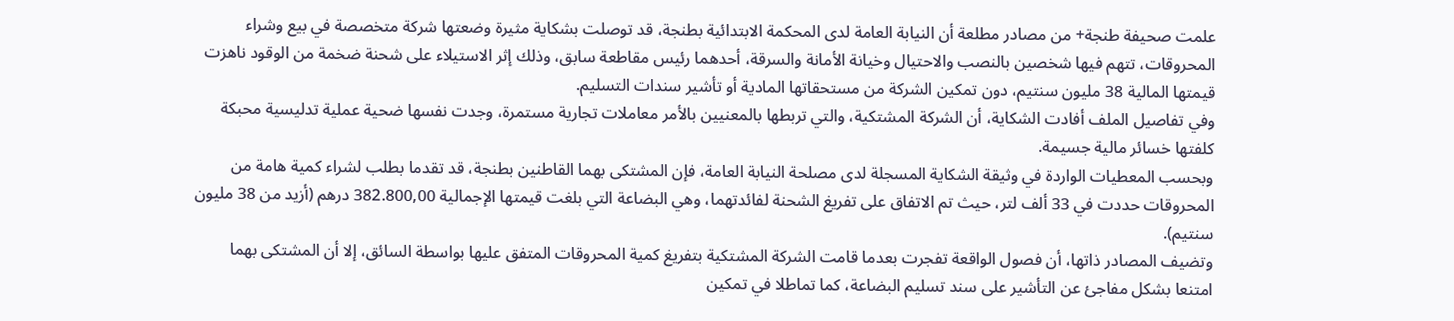علمت صحيفة طنجة+ من مصادر مطلعة أن النيابة العامة لدى المحكمة الابتدائية بطنجة، قد توصلت بشكاية مثيرة وضعتها شركة متخصصة في بيع وشراء المحروقات، تتهم فيها شخصين بالنصب والاحتيال وخيانة الأمانة والسرقة، أحدهما رئيس مقاطعة سابق، وذلك إثر الاستيلاء على شحنة ضخمة من الوقود ناهزت قيمتها المالية 38 مليون سنتيم، دون تمكين الشركة من مستحقاتها المادية أو تأشير سندات التسليم.
وفي تفاصيل الملف أفادت الشكاية، أن الشركة المشتكية، والتي تربطها بالمعنيين بالأمر معاملات تجارية مستمرة، وجدت نفسها ضحية عملية تدليسية محبكة كلفتها خسائر مالية جسيمة.
وبحسب المعطيات الواردة في وثيقة الشكاية المسجلة لدى مصلحة النيابة العامة، فإن المشتكى بهما القاطنين بطنجة، قد تقدما بطلب لشراء كمية هامة من المحروقات حددت في 33 ألف لتر، حيث تم الاتفاق على تفريغ الشحنة لفائدتهما، وهي البضاعة التي بلغت قيمتها الإجمالية 382.800,00 درهم (أزيد من 38 مليون سنتيم).
وتضيف المصادر ذاتها، أن فصول الواقعة تفجرت بعدما قامت الشركة المشتكية بتفريغ كمية المحروقات المتفق عليها بواسطة السائق، إلا أن المشتكى بهما امتنعا بشكل مفاجئ عن التأشير على سند تسليم البضاعة، كما تماطلا في تمكين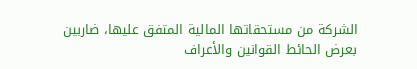الشركة من مستحقاتها المالية المتفق عليها، ضاربين بعرض الحائط القوانين والأعراف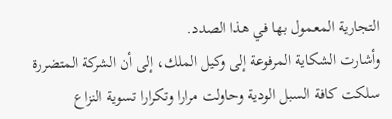التجارية المعمول بها في هذا الصدد.
وأشارت الشكاية المرفوعة إلى وكيل الملك، إلى أن الشركة المتضررة سلكت كافة السبل الودية وحاولت مرارا وتكرارا تسوية النزاع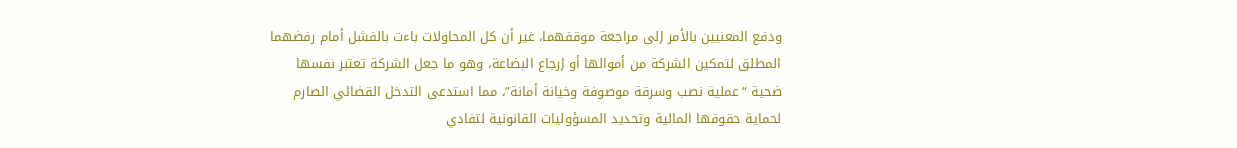ودفع المعنيين بالأمر إلى مراجعة موقفهما، غير أن كل المحاولات باءت بالفشل أمام رفضهما المطلق لتمكين الشركة من أموالها أو إرجاع البضاعة، وهو ما جعل الشركة تعتبر نفسها ضحية “عملية نصب وسرقة موصوفة وخيانة أمانة”، مما استدعى التدخل القضائي الصارم لحماية حقوقها المالية وتحديد المسؤوليات القانونية لتفادي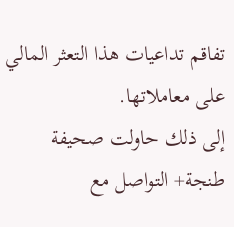تفاقم تداعيات هذا التعثر المالي على معاملاتها.
إلى ذلك حاولت صحيفة طنجة+ التواصل مع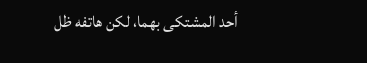أحد المشتكى بهما، لكن هاتفه ظل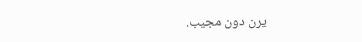يرن دون مجيب.